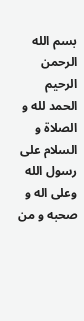بسم الله الرحمن الرحيم
الحمد لله و الصلاة و السلام على رسول الله وعلى اله و صحبه و من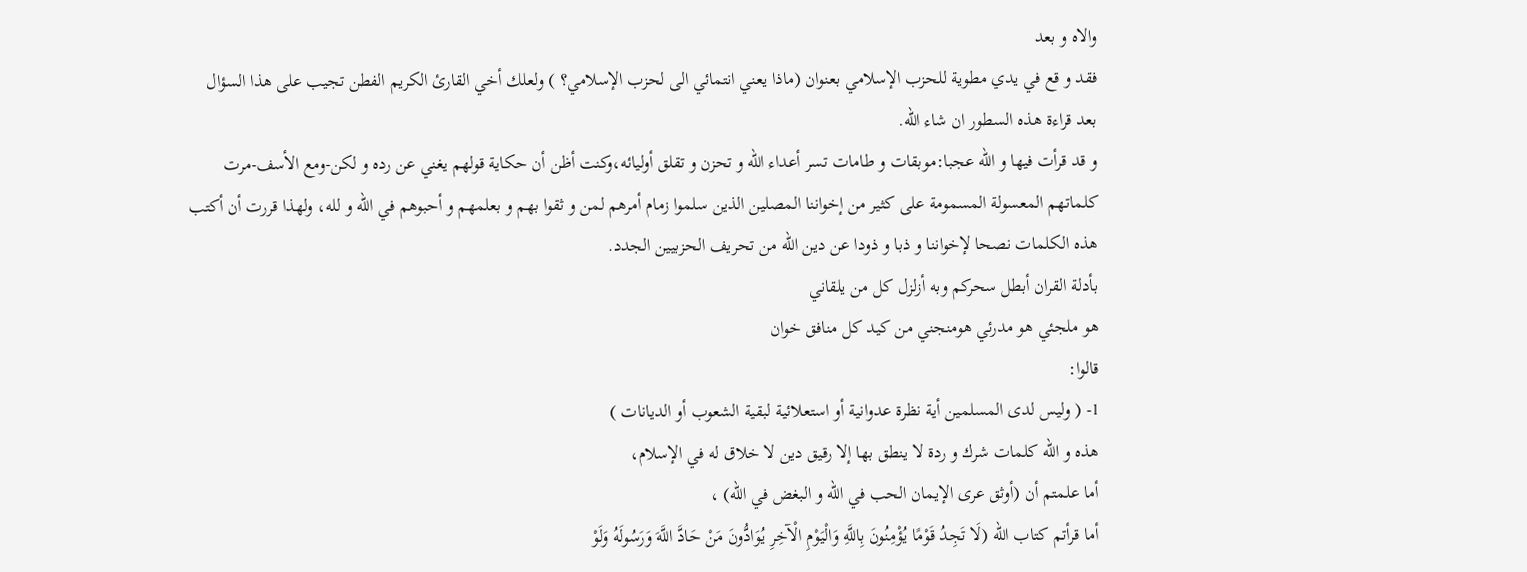والاه و بعد
فقد و قع في يدي مطوية للحزب الإسلامي بعنوان (ماذا يعني انتمائي الى لحزب الإسلامي؟ ) ولعلك أخي القارئ الكريم الفطن تجيب على هذا السؤال بعد قراءة هذه السطور ان شاء الله.
و قد قرأت فيها و الله عجبا:موبقات و طامات تسر أعداء الله و تحزن و تقلق أوليائه،وكنت أظن أن حكاية قولهم يغني عن رده و لكن-ومع الأسف-مرت كلماتهم المعسولة المسمومة على كثير من إخواننا المصلين الذين سلموا زمام أمرهم لمن و ثقوا بهم و بعلمهم و أحبوهم في الله و لله، ولهذا قررت أن أكتب هذه الكلمات نصحا لإخواننا و ذبا و ذودا عن دين الله من تحريف الحزبيين الجدد.
بأدلة القران أبطل سحركم وبه أزلزل كل من يلقاني
هو ملجئي هو مدرئي هومنجني من كيد كل منافق خوان
قالوا:
1- ( وليس لدى المسلمين أية نظرة عدوانية أو استعلائية لبقية الشعوب أو الديانات )
هذه و الله كلمات شرك و ردة لا ينطق بها إلا رقيق دين لا خلاق له في الإسلام،
أما علمتم أن (أوثق عرى الإيمان الحب في الله و البغض في الله) ،
أما قرأتم كتاب الله (لَا تَجِدُ قَوْمًا يُؤْمِنُونَ بِاللَّهِ وَالْيَوْمِ الْآخِرِ يُوَادُّونَ مَنْ حَادَّ اللَّهَ وَرَسُولَهُ وَلَوْ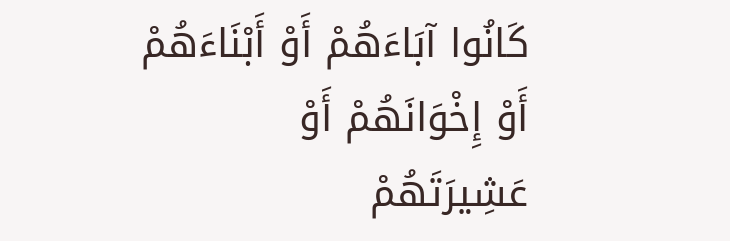كَانُوا آبَاءَهُمْ أَوْ أَبْنَاءَهُمْ أَوْ إِخْوَانَهُمْ أَوْ عَشِيرَتَهُمْ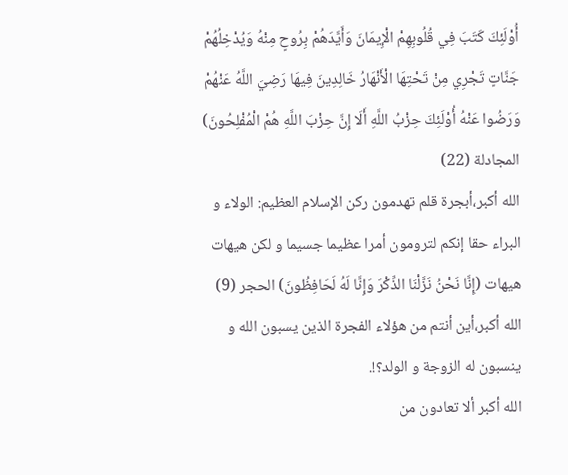أُوْلَئِكَ كَتَبَ فِي قُلُوبِهِمْ الْإِيمَانَ وَأَيَّدَهُمْ بِرُوحٍ مِنْهُ وَيُدْخِلُهُمْ جَنَّاتٍ تَجْرِي مِنْ تَحْتِهَا الْأَنْهَارُ خَالِدِينَ فِيهَا رَضِيَ اللَّهُ عَنْهُمْ وَرَضُوا عَنْهُ أُوْلَئِكَ حِزْبُ اللَّهِ أَلَا إِنَّ حِزْبَ اللَّهِ هُمْ الْمُفْلِحُونَ) المجادلة (22)
الله أكبر،أبجرة قلم تهدمون ركن الإسلام العظيم: الولاء و البراء حقا إنكم لترومون أمرا عظيما جسيما و لكن هيهات هيهات (إِنَّا نَحْنُ نَزَّلْنَا الذِّكْرَ وَإِنَّا لَهُ لَحَافِظُونَ) الحجر (9)
الله أكبر،أين أنتم من هؤلاء الفجرة الذين يسبون الله و ينسبون له الزوجة و الولد؟!.
الله أكبر ألا تعادون من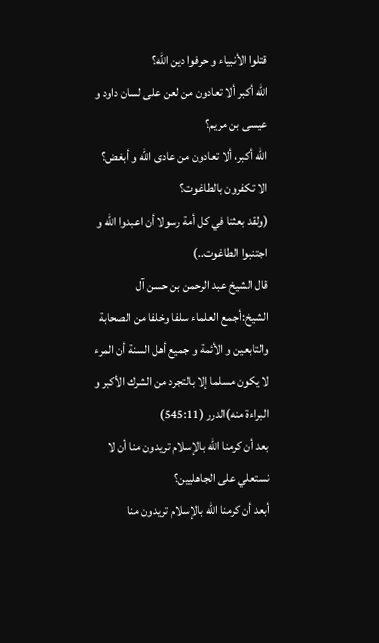قتلوا الأنبياء و حرفوا دين الله؟
الله أكبر ألا تعادون من لعن على لسان داود و عيسى بن مريم؟
الله أكبر، ألا تعادون من عادى الله و أبغض؟
الا تكفرون بالطاغوت؟
(ولقد بعثنا في كل أمة رسولا أن اعبدوا الله و اجتنبوا الطاغوت..)
قال الشيخ عبد الرحمن بن حسن آل الشيخ:أجمع العلماء سلفا وخلفا من الصحابة والتابعين و الأئمة و جميع أهل السنة أن المرء لا يكون مسلما إلا بالتجرد من الشرك الأكبر و البراءة منه)الدرر (545:11)
بعد أن كرمنا الله بالإسلام تريدون منا أن لا نستعلي على الجاهليين؟
أبعد أن كرمنا الله بالإسلام تريدون منا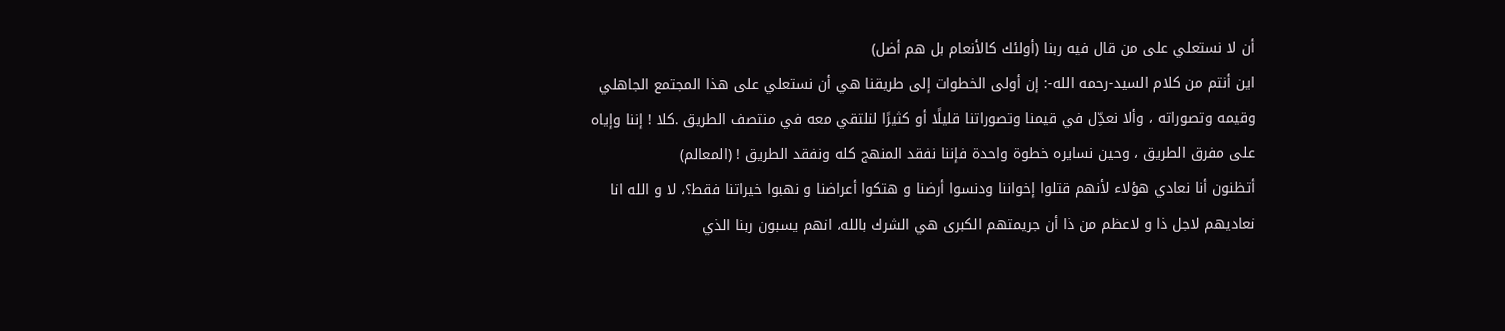أن لا نستعلي على من قال فيه ربنا (أولئك كالأنعام بل هم أضل)
اين أنتم من كلام السيد-رحمه الله-: إن أولى الخطوات إلى طريقنا هي أن نستعلي على هذا المجتمع الجاهلي وقيمه وتصوراته ، وألا نعدِّل في قيمنا وتصوراتنا قليلًا أو كثيرًا لنلتقي معه في منتصف الطريق .كلا ! إننا وإياه على مفرق الطريق ، وحين نسايره خطوة واحدة فإننا نفقد المنهج كله ونفقد الطريق ! (المعالم)
أتظنون أنا نعادي هؤلاء لأنهم قتلوا إخواننا ودنسوا أرضنا و هتكوا أعراضنا و نهبوا خيراتنا فقط؟، لا و الله انا نعاديهم لاجل ذا و لاعظم من ذا أن جريمتهم الكبرى هي الشرك بالله، انهم يسبون ربنا الذي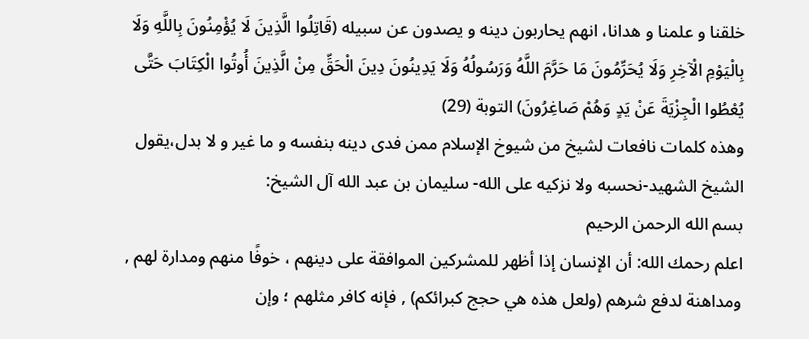خلقنا و علمنا و هدانا، انهم يحاربون دينه و يصدون عن سبيله (قَاتِلُوا الَّذِينَ لَا يُؤْمِنُونَ بِاللَّهِ وَلَا بِالْيَوْمِ الْآخِرِ وَلَا يُحَرِّمُونَ مَا حَرَّمَ اللَّهُ وَرَسُولُهُ وَلَا يَدِينُونَ دِينَ الْحَقِّ مِنْ الَّذِينَ أُوتُوا الْكِتَابَ حَتَّى يُعْطُوا الْجِزْيَةَ عَنْ يَدٍ وَهُمْ صَاغِرُونَ) التوبة (29)
وهذه كلمات نافعات لشيخ من شيوخ الإسلام ممن فدى دينه بنفسه و ما غير و لا بدل،يقول الشيخ الشهيد-نحسبه ولا نزكيه على الله- سليمان بن عبد الله آل الشيخ:
بسم الله الرحمن الرحيم
اعلم رحمك الله: أن الإنسان إذا أظهر للمشركين الموافقة على دينهم ، خوفًا منهم ومدارة لهم , ومداهنة لدفع شرهم (ولعل هذه هي حجج كبرائكم) , فإنه كافر مثلهم ؛ وإن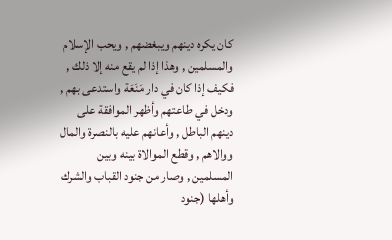كان يكره دينهم ويبغضهم , ويحب الإسلام والمسلمين , وهذا إذا لم يقع منه إلا ذلك , فكيف إذا كان في دار مَنَعَة واستدعى بهم , ودخل في طاعتهم وأظهر الموافقة على دينهم الباطل , وأعانهم عليه بالنصرة والمال ووالاهم , وقطع الموالاة بينه وبين المسلمين , وصار من جنود القباب والشرك وأهلها (جنود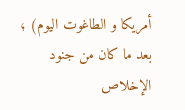أمريكا و الطاغوت اليوم) ؛ بعد ما كان من جنود الإخلاص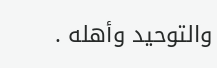والتوحيد وأهله .